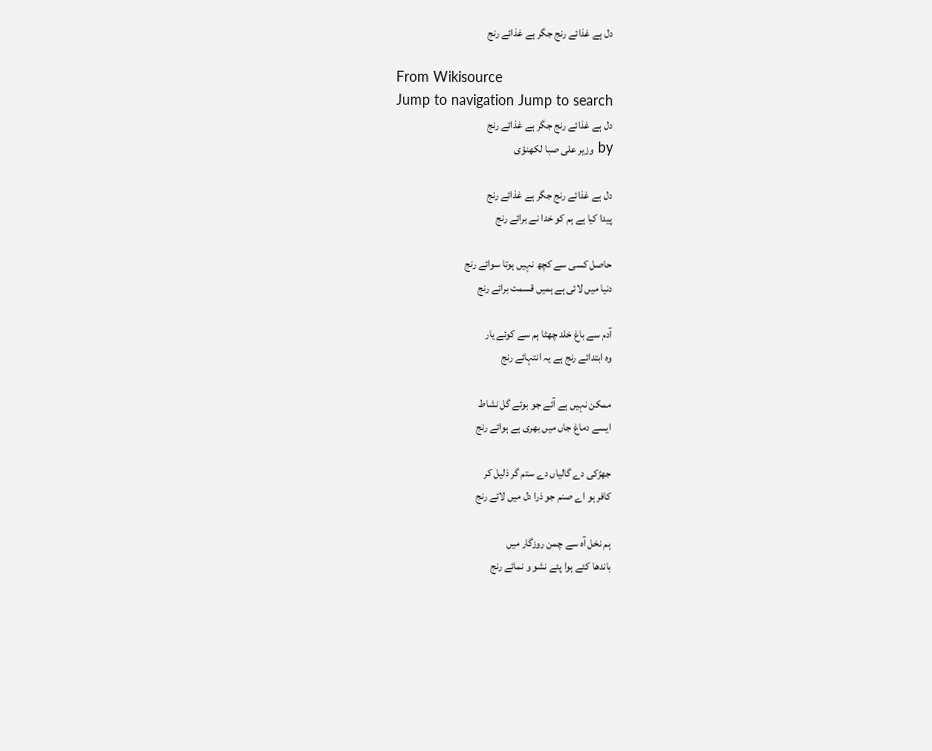دل ہے غذائے رنج جگر ہے غذائے رنج

From Wikisource
Jump to navigation Jump to search
دل ہے غذائے رنج جگر ہے غذائے رنج
by وزیر علی صبا لکھنؤی

دل ہے غذائے رنج جگر ہے غذائے رنج
پیدا کیا ہے ہم کو خدا نے برائے رنج

حاصل کسی سے کچھ نہیں ہوتا سوائے رنج
دنیا میں لائی ہے ہمیں قسمت برائے رنج

آدم سے باغ خلد چھٹا ہم سے کوئے یار
وہ ابتدائے رنج ہے یہ انتہائے رنج

ممکن نہیں ہے آئے جو بوئے گل نشاط
ایسے دماغ جاں میں بھری ہے ہوائے رنج

جھڑکی دے گالیاں دے ستم گر ذلیل کر
کافر ہو اے صنم جو ذرا دل میں لائے رنج

ہم نخل آہ سے چمن روزگار میں
باندھا کئے ہوا پئے نشو و نمائے رنج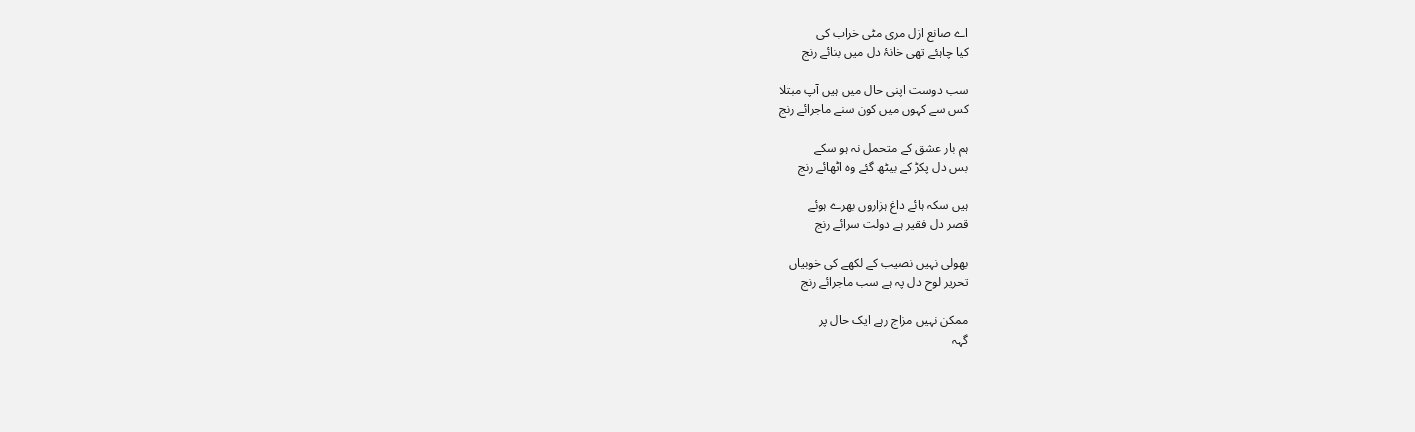اے صانع ازل مری مٹی خراب کی
کیا چاہئے تھی خانۂ دل میں بنائے رنج

سب دوست اپنی حال میں ہیں آپ مبتلا
کس سے کہوں میں کون سنے ماجرائے رنج

ہم بار عشق کے متحمل نہ ہو سکے
بس دل پکڑ کے بیٹھ گئے وہ اٹھائے رنج

ہیں سکہ ہائے داغ ہزاروں بھرے ہوئے
قصر دل فقیر ہے دولت سرائے رنج

بھولی نہیں نصیب کے لکھے کی خوبیاں
تحریر لوح دل پہ ہے سب ماجرائے رنج

ممکن نہیں مزاج رہے ایک حال پر
گہہ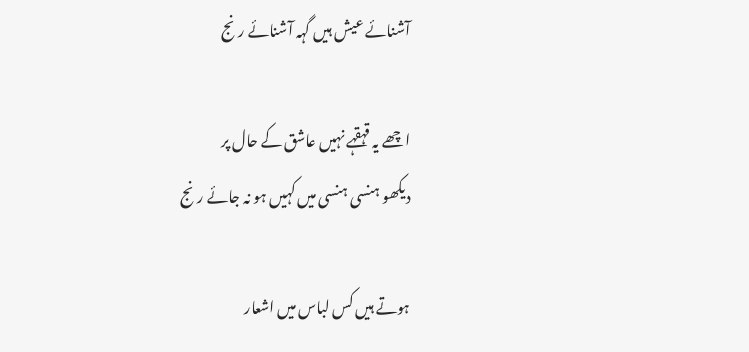آشنائے عیش ہیں گہہ آشنائے رنج

اچھے یہ قہقہے نہیں عاشق کے حال پر
دیکھو ہنسی ہنسی میں کہیں ہو نہ جائے رنج

ہوتے ہیں کس لباس میں اشعار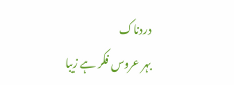دردناک
بہر عروس فکر ہے زیبا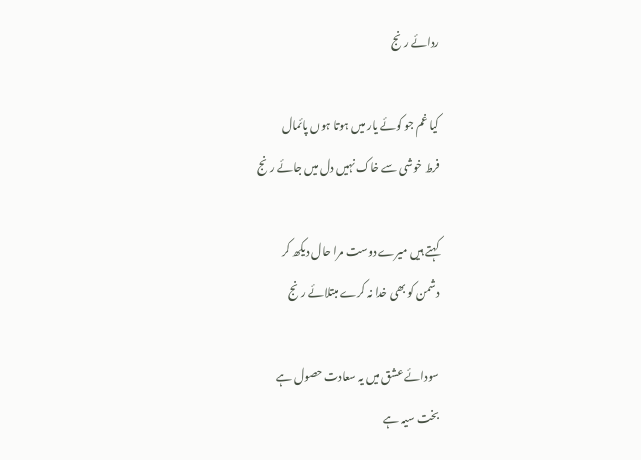ردائے رنج

کیا غم جو کوئے یار میں ہوتا ہوں پائمال
فرط خوشی سے خاک نہیں دل میں جائے رنج

کہتے ہیں میرے دوست مرا حال دیکھ کر
دشمن کو بھی خدا نہ کرے مبتلائے رنج

سودائے عشق میں یہ سعادت حصول ہے
بخت سیہ ہے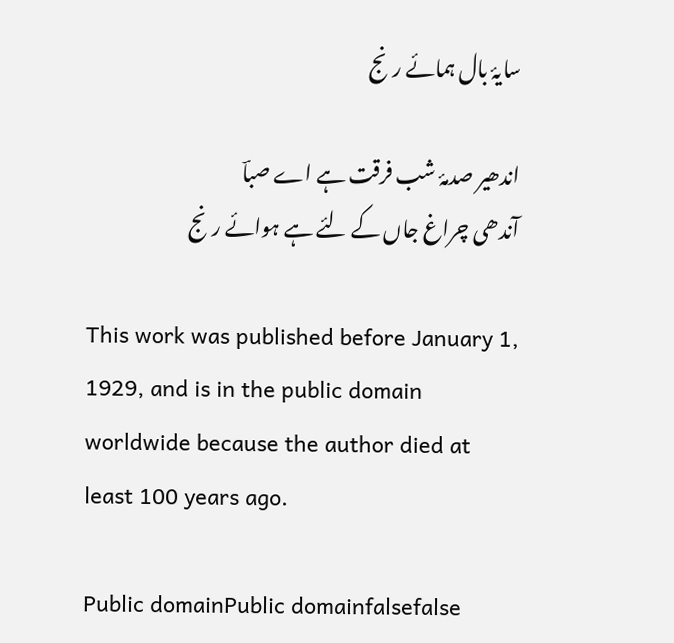سایۂ بال ہمائے رنج

اندھیر صدمۂ شب فرقت ہے اے صباؔ
آندھی چراغ جاں کے لئے ہے ہوائے رنج

This work was published before January 1, 1929, and is in the public domain worldwide because the author died at least 100 years ago.

Public domainPublic domainfalsefalse